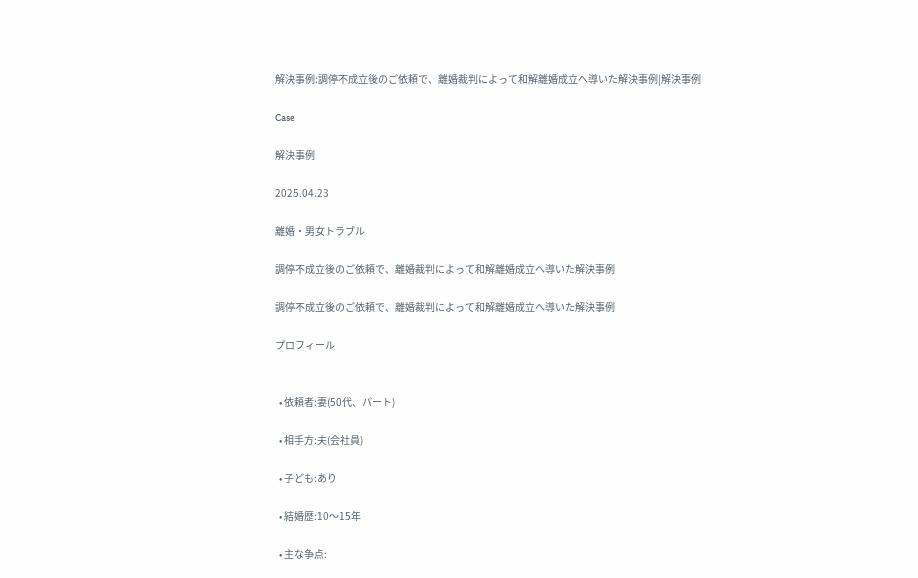解決事例:調停不成立後のご依頼で、離婚裁判によって和解離婚成立へ導いた解決事例|解決事例

Case

解決事例

2025.04.23

離婚・男女トラブル

調停不成立後のご依頼で、離婚裁判によって和解離婚成立へ導いた解決事例

調停不成立後のご依頼で、離婚裁判によって和解離婚成立へ導いた解決事例

プロフィール


  • 依頼者:妻(50代、パート)

  • 相手方:夫(会社員)

  • 子ども:あり

  • 結婚歴:10〜15年

  • 主な争点: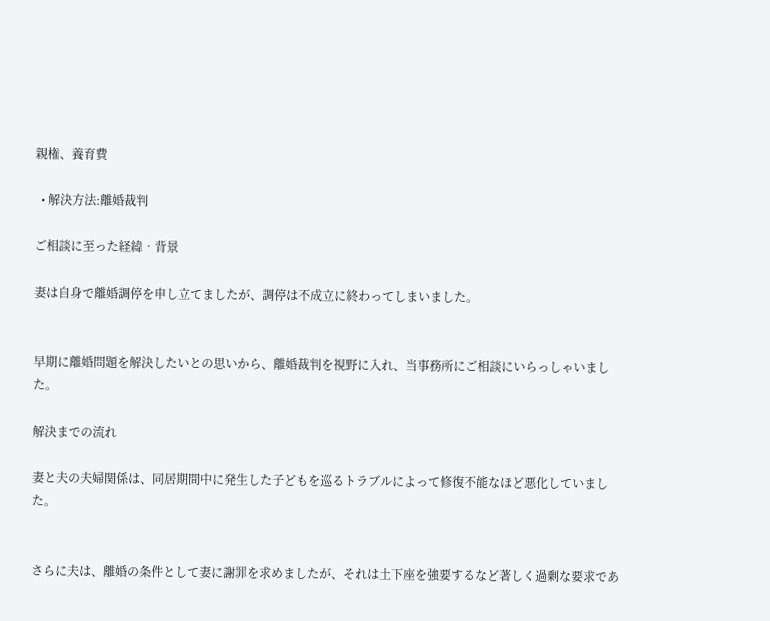親権、養育費

  • 解決方法:離婚裁判

ご相談に⾄った経緯‧背景

妻は自身で離婚調停を申し立てましたが、調停は不成立に終わってしまいました。


早期に離婚問題を解決したいとの思いから、離婚裁判を視野に入れ、当事務所にご相談にいらっしゃいました。

解決までの流れ

妻と夫の夫婦関係は、同居期間中に発生した子どもを巡るトラブルによって修復不能なほど悪化していました。


さらに夫は、離婚の条件として妻に謝罪を求めましたが、それは土下座を強要するなど著しく過剰な要求であ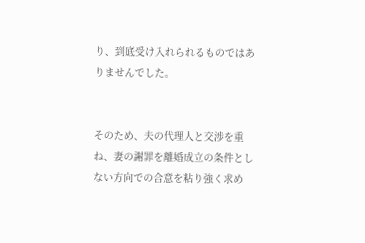り、到底受け入れられるものではありませんでした。


そのため、夫の代理人と交渉を重ね、妻の謝罪を離婚成立の条件としない方向での合意を粘り強く求め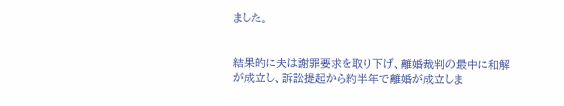ました。


結果的に夫は謝罪要求を取り下げ、離婚裁判の最中に和解が成立し、訴訟提起から約半年で離婚が成立しま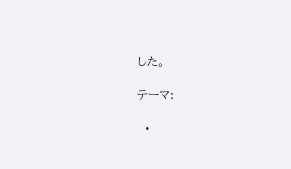した。

テーマ:

  •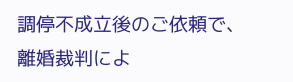調停不成立後のご依頼で、離婚裁判によ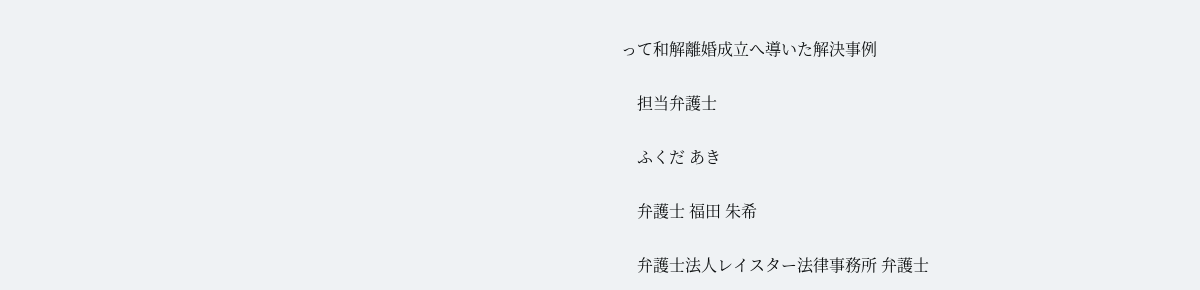って和解離婚成立へ導いた解決事例

    担当弁護士

    ふくだ あき

    弁護士 福田 朱希

    弁護士法人レイスター法律事務所 弁護士